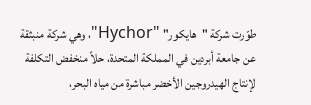طوّرت شركة "هايكور" "Hychor"، وهي شركة منبثقة عن جامعة أبردين في المملكة المتحدة، حلاً منخفض التكلفة لإنتاج الهيدروجين الأخضر مباشرة من مياه البحر،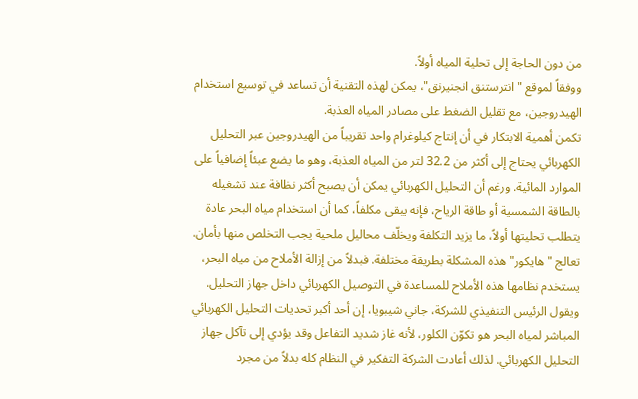من دون الحاجة إلى تحلية المياه أولاً.
ووفقاً لموقع "انترستنق انجنيرنق"، يمكن لهذه التقنية أن تساعد في توسيع استخدام الهيدروجين، مع تقليل الضغط على مصادر المياه العذبة.
تكمن أهمية الابتكار في أن إنتاج كيلوغرام واحد تقريباً من الهيدروجين عبر التحليل الكهربائي يحتاج إلى أكثر من 32.2 لتر من المياه العذبة، وهو ما يضع عبئاً إضافياً على الموارد المائية. ورغم أن التحليل الكهربائي يمكن أن يصبح أكثر نظافة عند تشغيله بالطاقة الشمسية أو طاقة الرياح، فإنه يبقى مكلفاً، كما أن استخدام مياه البحر عادة يتطلب تحليتها أولاً، ما يزيد التكلفة ويخلّف محاليل ملحية يجب التخلص منها بأمان.
تعالج "هايكور" هذه المشكلة بطريقة مختلفة. فبدلاً من إزالة الأملاح من مياه البحر، يستخدم نظامها هذه الأملاح للمساعدة في التوصيل الكهربائي داخل جهاز التحليل. ويقول الرئيس التنفيذي للشركة، جاني شيبويا، إن أحد أكبر تحديات التحليل الكهربائي المباشر لمياه البحر هو تكوّن الكلور، لأنه غاز شديد التفاعل وقد يؤدي إلى تآكل جهاز التحليل الكهربائي. لذلك أعادت الشركة التفكير في النظام كله بدلاً من مجرد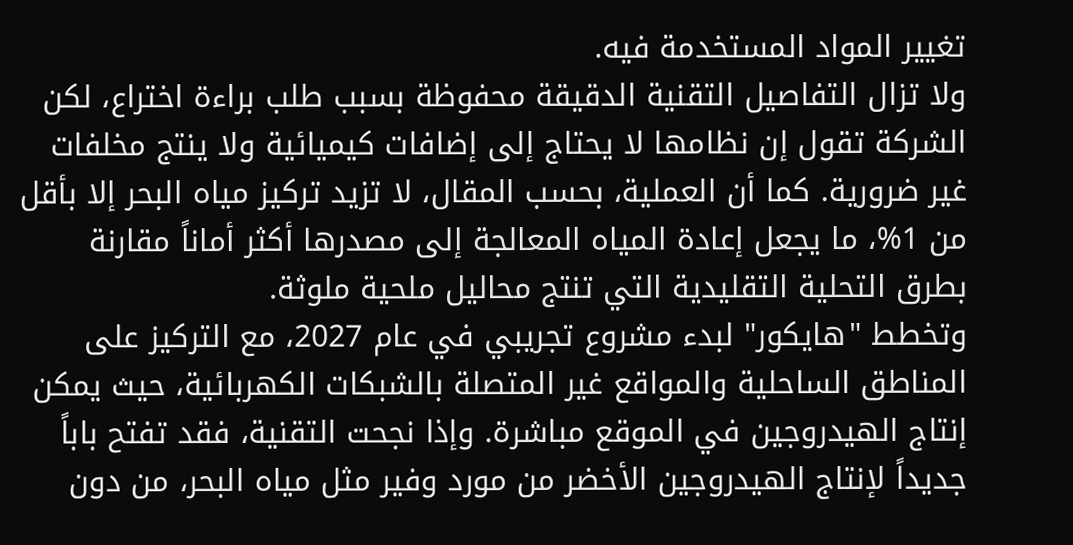تغيير المواد المستخدمة فيه.
ولا تزال التفاصيل التقنية الدقيقة محفوظة بسبب طلب براءة اختراع، لكن الشركة تقول إن نظامها لا يحتاج إلى إضافات كيميائية ولا ينتج مخلفات غير ضرورية. كما أن العملية، بحسب المقال، لا تزيد تركيز مياه البحر إلا بأقل من 1%، ما يجعل إعادة المياه المعالجة إلى مصدرها أكثر أماناً مقارنة بطرق التحلية التقليدية التي تنتج محاليل ملحية ملوثة.
وتخطط "هايكور" لبدء مشروع تجريبي في عام 2027، مع التركيز على المناطق الساحلية والمواقع غير المتصلة بالشبكات الكهربائية، حيث يمكن إنتاج الهيدروجين في الموقع مباشرة. وإذا نجحت التقنية، فقد تفتح باباً جديداً لإنتاج الهيدروجين الأخضر من مورد وفير مثل مياه البحر، من دون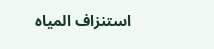استنزاف المياه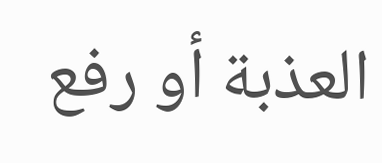العذبة أو رفع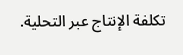تكلفة الإنتاج عبر التحلية.